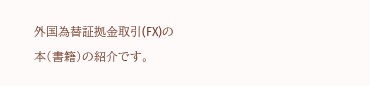外国為替証拠金取引(FX)の本(書籍)の紹介です。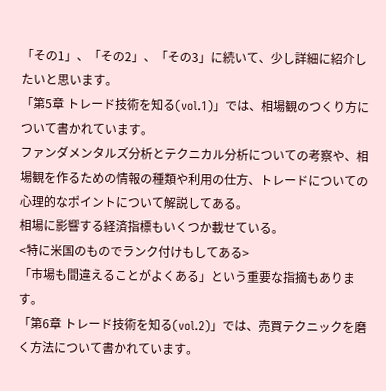「その1」、「その2」、「その3」に続いて、少し詳細に紹介したいと思います。
「第5章 トレード技術を知る(vol.1)」では、相場観のつくり方について書かれています。
ファンダメンタルズ分析とテクニカル分析についての考察や、相場観を作るための情報の種類や利用の仕方、トレードについての心理的なポイントについて解説してある。
相場に影響する経済指標もいくつか載せている。
<特に米国のものでランク付けもしてある>
「市場も間違えることがよくある」という重要な指摘もあります。
「第6章 トレード技術を知る(vol.2)」では、売買テクニックを磨く方法について書かれています。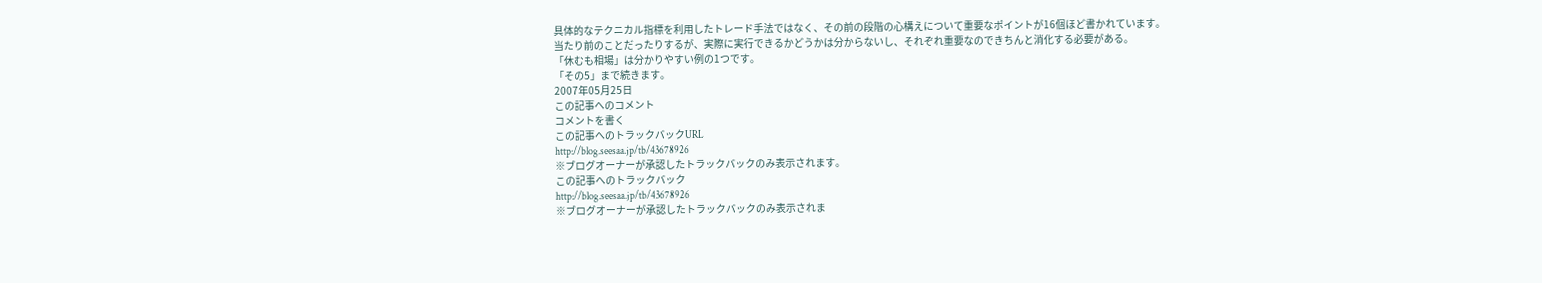具体的なテクニカル指標を利用したトレード手法ではなく、その前の段階の心構えについて重要なポイントが16個ほど書かれています。
当たり前のことだったりするが、実際に実行できるかどうかは分からないし、それぞれ重要なのできちんと消化する必要がある。
「休むも相場」は分かりやすい例の1つです。
「その5」まで続きます。
2007年05月25日
この記事へのコメント
コメントを書く
この記事へのトラックバックURL
http://blog.seesaa.jp/tb/43678926
※ブログオーナーが承認したトラックバックのみ表示されます。
この記事へのトラックバック
http://blog.seesaa.jp/tb/43678926
※ブログオーナーが承認したトラックバックのみ表示されま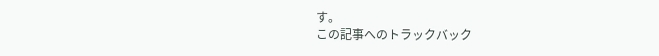す。
この記事へのトラックバック